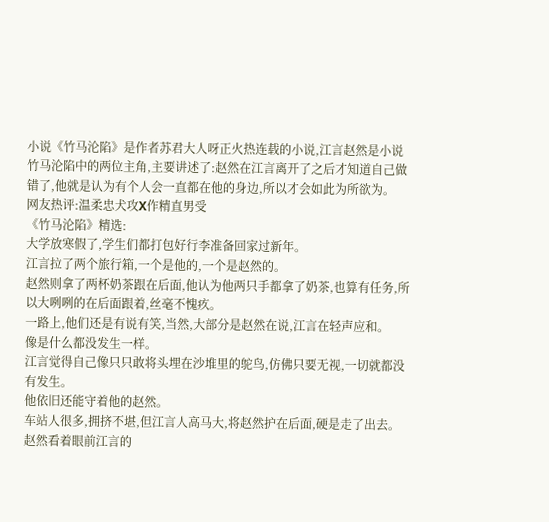小说《竹马沦陷》是作者苏君大人呀正火热连载的小说,江言赵然是小说竹马沦陷中的两位主角,主要讲述了:赵然在江言离开了之后才知道自己做错了,他就是认为有个人会一直都在他的身边,所以才会如此为所欲为。
网友热评:温柔忠犬攻X作精直男受
《竹马沦陷》精选:
大学放寒假了,学生们都打包好行李准备回家过新年。
江言拉了两个旅行箱,一个是他的,一个是赵然的。
赵然则拿了两杯奶茶跟在后面,他认为他两只手都拿了奶茶,也算有任务,所以大咧咧的在后面跟着,丝毫不愧疚。
一路上,他们还是有说有笑,当然,大部分是赵然在说,江言在轻声应和。
像是什么都没发生一样。
江言觉得自己像只只敢将头埋在沙堆里的鸵鸟,仿佛只要无视,一切就都没有发生。
他依旧还能守着他的赵然。
车站人很多,拥挤不堪,但江言人高马大,将赵然护在后面,硬是走了出去。
赵然看着眼前江言的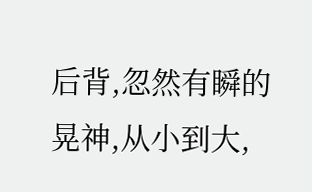后背,忽然有瞬的晃神,从小到大,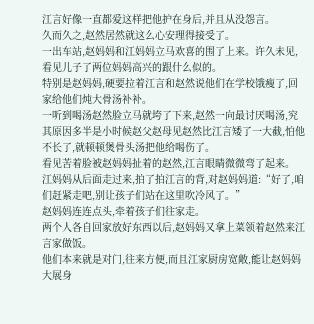江言好像一直都爱这样把他护在身后,并且从没怨言。
久而久之,赵然居然就这么心安理得接受了。
一出车站,赵妈妈和江妈妈立马欢喜的围了上来。许久未见,看见儿子了两位妈妈高兴的跟什么似的。
特别是赵妈妈,硬要拉着江言和赵然说他们在学校饿瘦了,回家给他们炖大骨汤补补。
一听到喝汤赵然脸立马就垮了下来,赵然一向最讨厌喝汤,究其原因多半是小时候赵父赵母见赵然比江言矮了一大截,怕他不长了,就顿顿煲骨头汤把他给喝伤了。
看见苦着脸被赵妈妈扯着的赵然,江言眼睛微微弯了起来。
江妈妈从后面走过来,拍了拍江言的背,对赵妈妈道:“好了,咱们赶紧走吧,别让孩子们站在这里吹冷风了。”
赵妈妈连连点头,牵着孩子们往家走。
两个人各自回家放好东西以后,赵妈妈又拿上菜领着赵然来江言家做饭。
他们本来就是对门,往来方便,而且江家厨房宽敞,能让赵妈妈大展身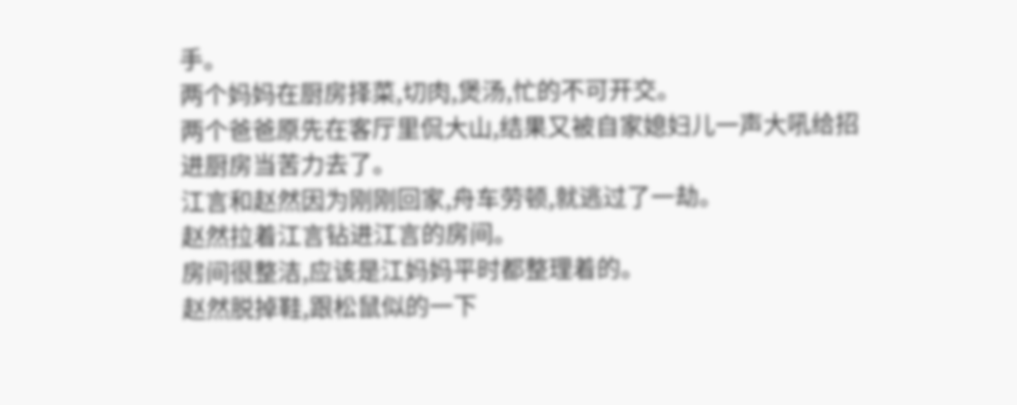手。
两个妈妈在厨房择菜,切肉,煲汤,忙的不可开交。
两个爸爸原先在客厅里侃大山,结果又被自家媳妇儿一声大吼给招进厨房当苦力去了。
江言和赵然因为刚刚回家,舟车劳顿,就逃过了一劫。
赵然拉着江言钻进江言的房间。
房间很整洁,应该是江妈妈平时都整理着的。
赵然脱掉鞋,跟松鼠似的一下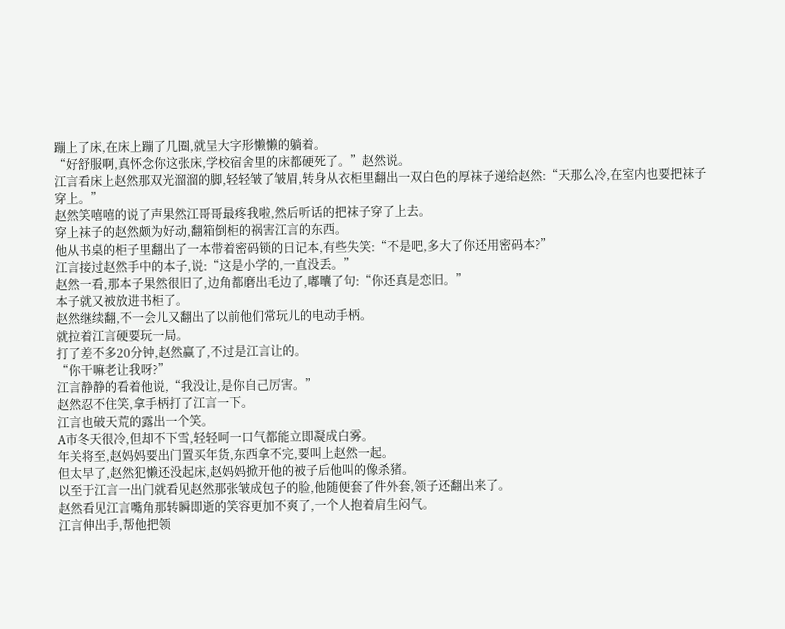蹦上了床,在床上蹦了几圈,就呈大字形懒懒的躺着。
“好舒服啊,真怀念你这张床,学校宿舍里的床都硬死了。”赵然说。
江言看床上赵然那双光溜溜的脚,轻轻皱了皱眉,转身从衣柜里翻出一双白色的厚袜子递给赵然:“天那么冷,在室内也要把袜子穿上。”
赵然笑嘻嘻的说了声果然江哥哥最疼我啦,然后听话的把袜子穿了上去。
穿上袜子的赵然颇为好动,翻箱倒柜的祸害江言的东西。
他从书桌的柜子里翻出了一本带着密码锁的日记本,有些失笑:“不是吧,多大了你还用密码本?”
江言接过赵然手中的本子,说:“这是小学的,一直没丢。”
赵然一看,那本子果然很旧了,边角都磨出毛边了,嘟囔了句:“你还真是恋旧。”
本子就又被放进书柜了。
赵然继续翻,不一会儿又翻出了以前他们常玩儿的电动手柄。
就拉着江言硬要玩一局。
打了差不多20分钟,赵然赢了,不过是江言让的。
“你干嘛老让我呀?”
江言静静的看着他说,“我没让,是你自己厉害。”
赵然忍不住笑,拿手柄打了江言一下。
江言也破天荒的露出一个笑。
A市冬天很冷,但却不下雪,轻轻呵一口气都能立即凝成白雾。
年关将至,赵妈妈要出门置买年货,东西拿不完,要叫上赵然一起。
但太早了,赵然犯懒还没起床,赵妈妈掀开他的被子后他叫的像杀猪。
以至于江言一出门就看见赵然那张皱成包子的脸,他随便套了件外套,领子还翻出来了。
赵然看见江言嘴角那转瞬即逝的笑容更加不爽了,一个人抱着肩生闷气。
江言伸出手,帮他把领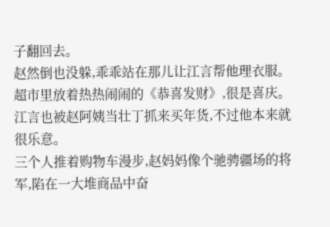子翻回去。
赵然倒也没躲,乖乖站在那儿让江言帮他理衣服。
超市里放着热热闹闹的《恭喜发财》,很是喜庆。
江言也被赵阿姨当壮丁抓来买年货,不过他本来就很乐意。
三个人推着购物车漫步,赵妈妈像个驰骋疆场的将军,陷在一大堆商品中奋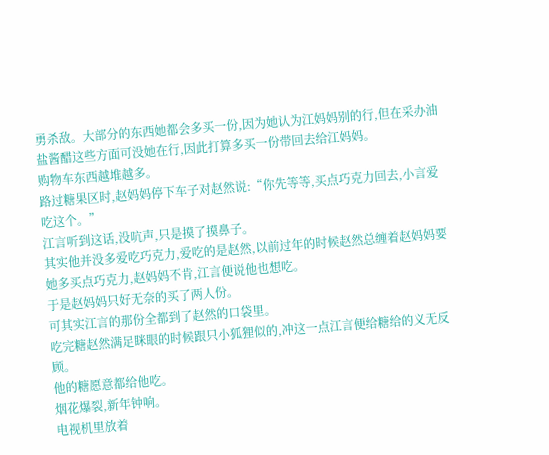勇杀敌。大部分的东西她都会多买一份,因为她认为江妈妈别的行,但在采办油盐酱醋这些方面可没她在行,因此打算多买一份带回去给江妈妈。
购物车东西越堆越多。
路过糖果区时,赵妈妈停下车子对赵然说:“你先等等,买点巧克力回去,小言爱吃这个。”
江言听到这话,没吭声,只是摸了摸鼻子。
其实他并没多爱吃巧克力,爱吃的是赵然,以前过年的时候赵然总缠着赵妈妈要她多买点巧克力,赵妈妈不肯,江言便说他也想吃。
于是赵妈妈只好无奈的买了两人份。
可其实江言的那份全都到了赵然的口袋里。
吃完糖赵然满足眯眼的时候跟只小狐狸似的,冲这一点江言便给糖给的义无反顾。
他的糖愿意都给他吃。
烟花爆裂,新年钟响。
电视机里放着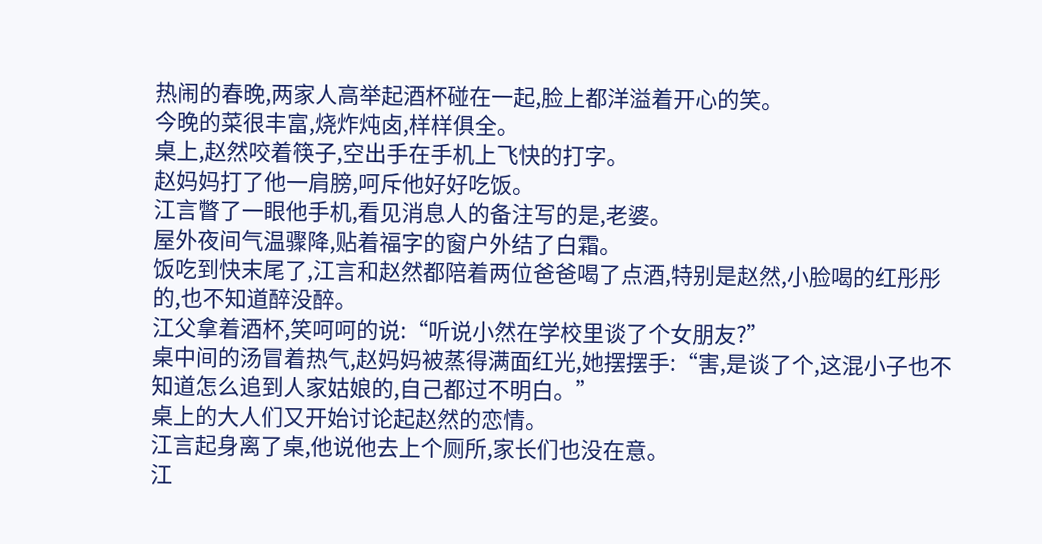热闹的春晚,两家人高举起酒杯碰在一起,脸上都洋溢着开心的笑。
今晚的菜很丰富,烧炸炖卤,样样俱全。
桌上,赵然咬着筷子,空出手在手机上飞快的打字。
赵妈妈打了他一肩膀,呵斥他好好吃饭。
江言瞥了一眼他手机,看见消息人的备注写的是,老婆。
屋外夜间气温骤降,贴着福字的窗户外结了白霜。
饭吃到快末尾了,江言和赵然都陪着两位爸爸喝了点酒,特别是赵然,小脸喝的红彤彤的,也不知道醉没醉。
江父拿着酒杯,笑呵呵的说:“听说小然在学校里谈了个女朋友?”
桌中间的汤冒着热气,赵妈妈被蒸得满面红光,她摆摆手:“害,是谈了个,这混小子也不知道怎么追到人家姑娘的,自己都过不明白。”
桌上的大人们又开始讨论起赵然的恋情。
江言起身离了桌,他说他去上个厕所,家长们也没在意。
江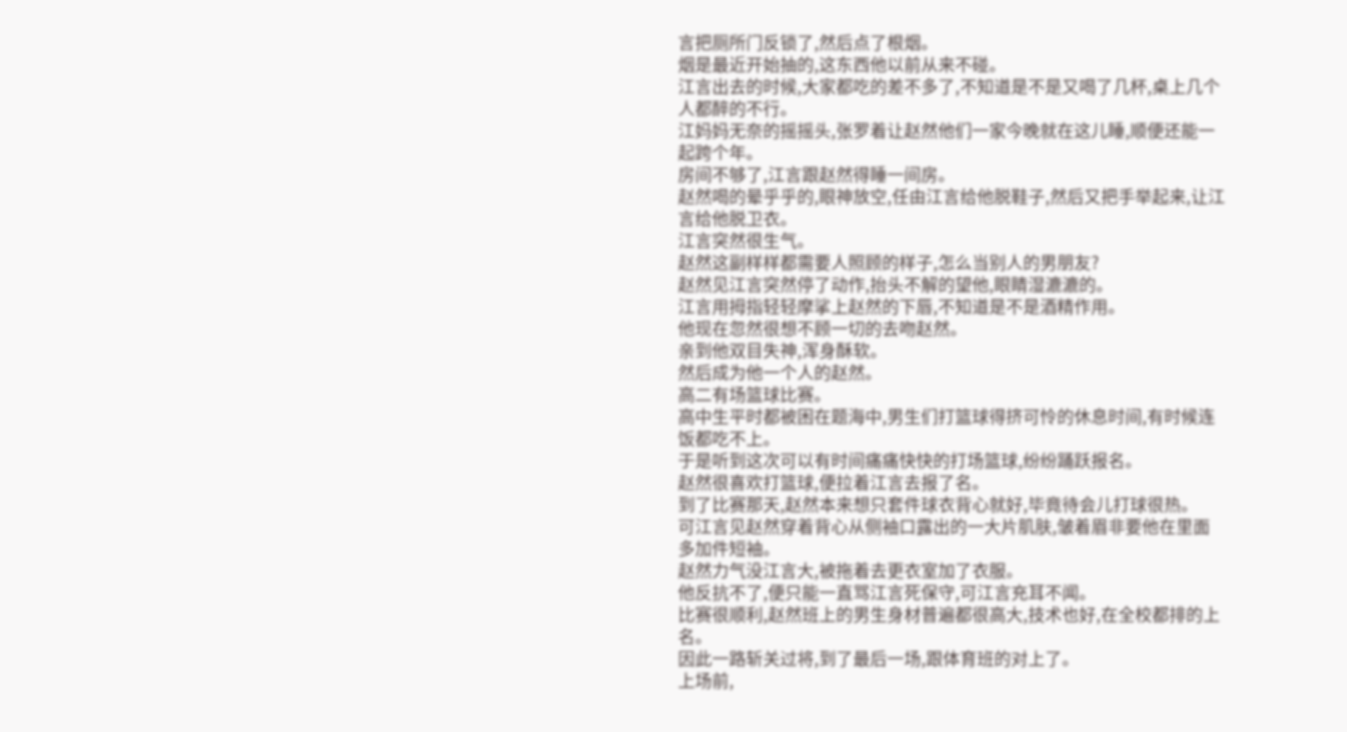言把厕所门反锁了,然后点了根烟。
烟是最近开始抽的,这东西他以前从来不碰。
江言出去的时候,大家都吃的差不多了,不知道是不是又喝了几杯,桌上几个人都醉的不行。
江妈妈无奈的摇摇头,张罗着让赵然他们一家今晚就在这儿睡,顺便还能一起跨个年。
房间不够了,江言跟赵然得睡一间房。
赵然喝的晕乎乎的,眼神放空,任由江言给他脱鞋子,然后又把手举起来,让江言给他脱卫衣。
江言突然很生气。
赵然这副样样都需要人照顾的样子,怎么当别人的男朋友?
赵然见江言突然停了动作,抬头不解的望他,眼睛湿漉漉的。
江言用拇指轻轻摩挲上赵然的下唇,不知道是不是酒精作用。
他现在忽然很想不顾一切的去吻赵然。
亲到他双目失神,浑身酥软。
然后成为他一个人的赵然。
高二有场篮球比赛。
高中生平时都被困在题海中,男生们打篮球得挤可怜的休息时间,有时候连饭都吃不上。
于是听到这次可以有时间痛痛快快的打场篮球,纷纷踊跃报名。
赵然很喜欢打篮球,便拉着江言去报了名。
到了比赛那天,赵然本来想只套件球衣背心就好,毕竟待会儿打球很热。
可江言见赵然穿着背心从侧袖口露出的一大片肌肤,皱着眉非要他在里面多加件短袖。
赵然力气没江言大,被拖着去更衣室加了衣服。
他反抗不了,便只能一直骂江言死保守,可江言充耳不闻。
比赛很顺利,赵然班上的男生身材普遍都很高大,技术也好,在全校都排的上名。
因此一路斩关过将,到了最后一场,跟体育班的对上了。
上场前,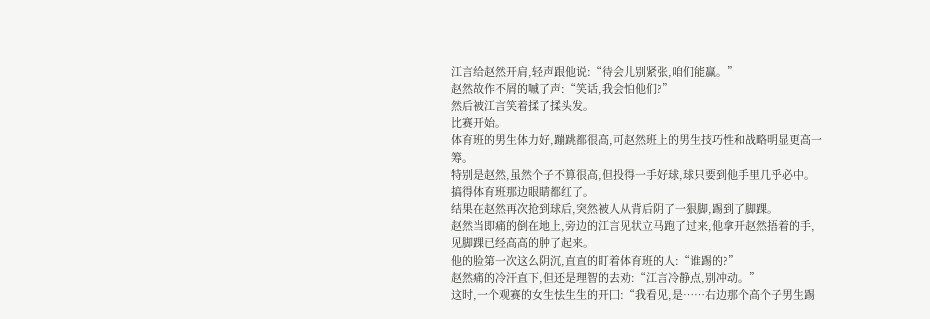江言给赵然开肩,轻声跟他说:“待会儿别紧张,咱们能赢。”
赵然故作不屑的嘁了声:“笑话,我会怕他们?”
然后被江言笑着揉了揉头发。
比赛开始。
体育班的男生体力好,蹦跳都很高,可赵然班上的男生技巧性和战略明显更高一筹。
特别是赵然,虽然个子不算很高,但投得一手好球,球只要到他手里几乎必中。
搞得体育班那边眼睛都红了。
结果在赵然再次抢到球后,突然被人从背后阴了一狠脚,踢到了脚踝。
赵然当即痛的倒在地上,旁边的江言见状立马跑了过来,他拿开赵然捂着的手,见脚踝已经高高的肿了起来。
他的脸第一次这么阴沉,直直的盯着体育班的人:“谁踢的?”
赵然痛的冷汗直下,但还是理智的去劝:“江言冷静点,别冲动。”
这时,一个观赛的女生怯生生的开囗:“我看见,是……右边那个高个子男生踢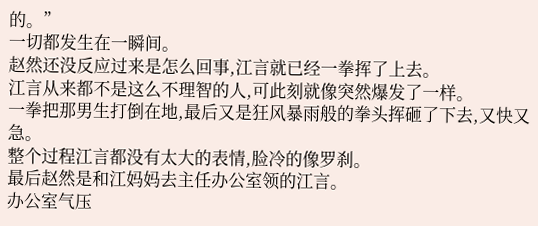的。”
一切都发生在一瞬间。
赵然还没反应过来是怎么回事,江言就已经一拳挥了上去。
江言从来都不是这么不理智的人,可此刻就像突然爆发了一样。
一拳把那男生打倒在地,最后又是狂风暴雨般的拳头挥砸了下去,又快又急。
整个过程江言都没有太大的表情,脸冷的像罗刹。
最后赵然是和江妈妈去主任办公室领的江言。
办公室气压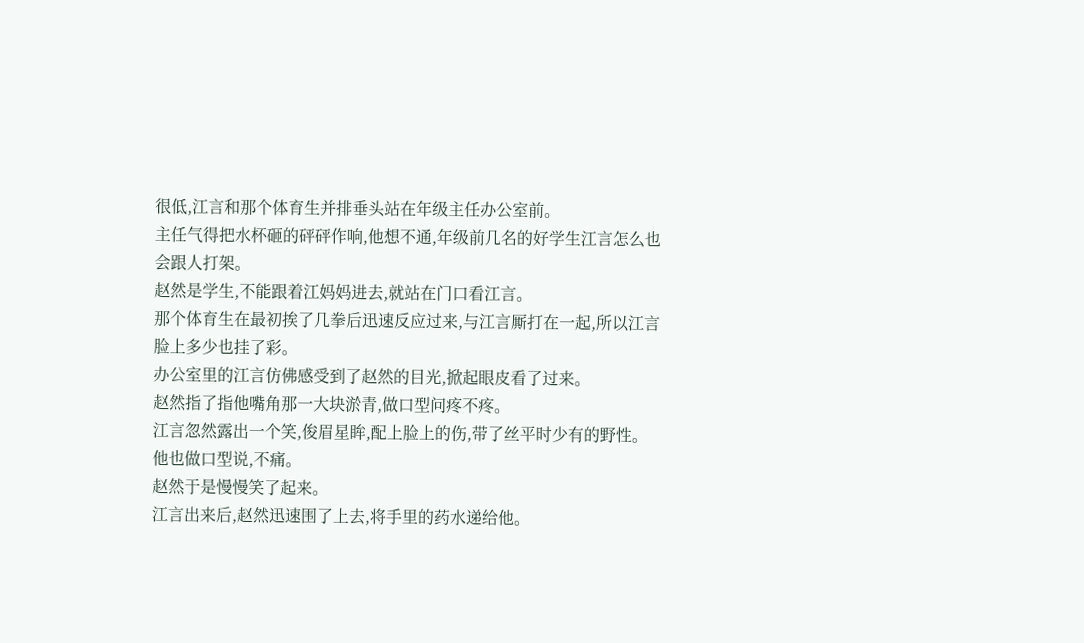很低,江言和那个体育生并排垂头站在年级主任办公室前。
主任气得把水杯砸的砰砰作响,他想不通,年级前几名的好学生江言怎么也会跟人打架。
赵然是学生,不能跟着江妈妈进去,就站在门口看江言。
那个体育生在最初挨了几拳后迅速反应过来,与江言厮打在一起,所以江言脸上多少也挂了彩。
办公室里的江言仿佛感受到了赵然的目光,掀起眼皮看了过来。
赵然指了指他嘴角那一大块淤青,做口型问疼不疼。
江言忽然露出一个笑,俊眉星眸,配上脸上的伤,带了丝平时少有的野性。
他也做口型说,不痛。
赵然于是慢慢笑了起来。
江言出来后,赵然迅速围了上去,将手里的药水递给他。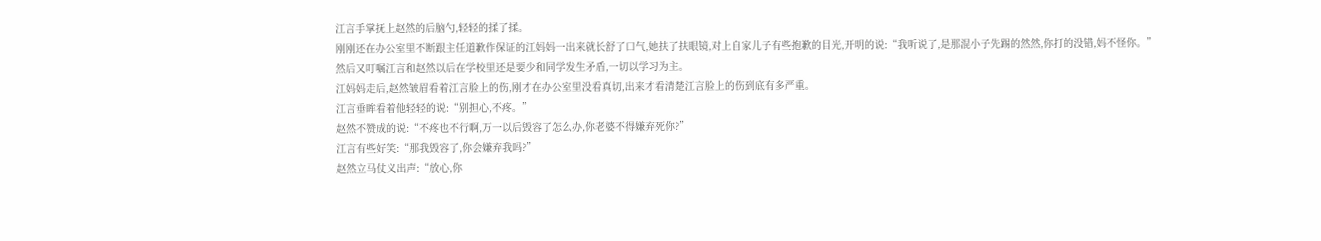江言手掌抚上赵然的后脑勺,轻轻的揉了揉。
刚刚还在办公室里不断跟主任道歉作保证的江妈妈一出来就长舒了口气,她扶了扶眼镜,对上自家儿子有些抱歉的目光,开明的说:“我听说了,是那混小子先踢的然然,你打的没错,妈不怪你。”
然后又叮嘱江言和赵然以后在学校里还是要少和同学发生矛盾,一切以学习为主。
江妈妈走后,赵然皱眉看着江言脸上的伤,刚才在办公室里没看真切,出来才看清楚江言脸上的伤到底有多严重。
江言垂眸看着他轻轻的说:“别担心,不疼。”
赵然不赞成的说:“不疼也不行啊,万一以后毁容了怎么办,你老婆不得嫌弃死你?”
江言有些好笑:“那我毁容了,你会嫌弃我吗?”
赵然立马仗义出声:“放心,你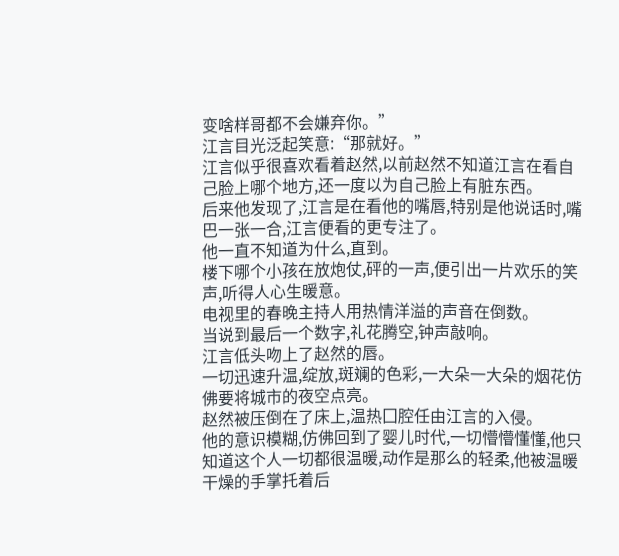变啥样哥都不会嫌弃你。”
江言目光泛起笑意:“那就好。”
江言似乎很喜欢看着赵然,以前赵然不知道江言在看自己脸上哪个地方,还一度以为自己脸上有脏东西。
后来他发现了,江言是在看他的嘴唇,特别是他说话时,嘴巴一张一合,江言便看的更专注了。
他一直不知道为什么,直到。
楼下哪个小孩在放炮仗,砰的一声,便引出一片欢乐的笑声,听得人心生暖意。
电视里的春晚主持人用热情洋溢的声音在倒数。
当说到最后一个数字,礼花腾空,钟声敲响。
江言低头吻上了赵然的唇。
一切迅速升温,绽放,斑斓的色彩,一大朵一大朵的烟花仿佛要将城市的夜空点亮。
赵然被压倒在了床上,温热囗腔任由江言的入侵。
他的意识模糊,仿佛回到了婴儿时代,一切懵懵懂懂,他只知道这个人一切都很温暖,动作是那么的轻柔,他被温暖干燥的手掌托着后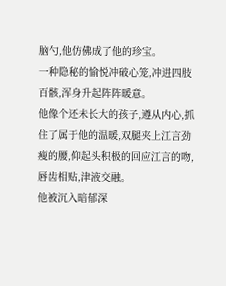脑勺,他仿佛成了他的珍宝。
一种隐秘的愉悦冲破心笼,冲进四肢百骸,浑身升起阵阵暖意。
他像个还未长大的孩子,遵从内心,抓住了属于他的温暖,双腿夹上江言劲瘦的腰,仰起头积极的回应江言的吻,唇齿相贴,津液交融。
他被沉入暗郁深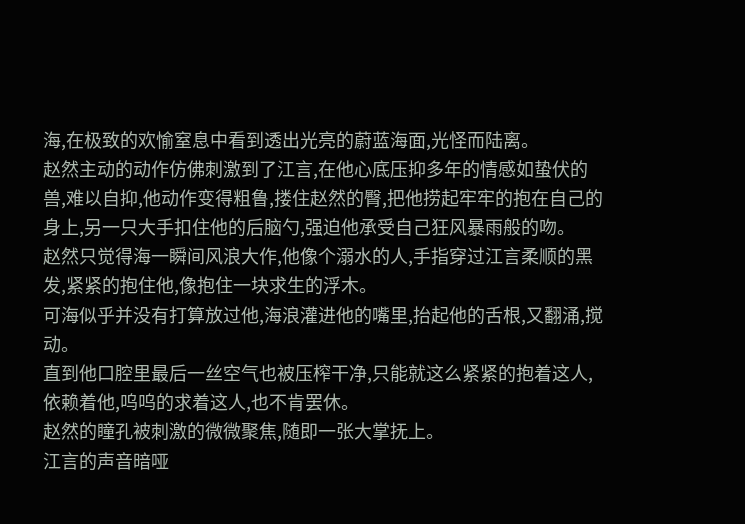海,在极致的欢愉窒息中看到透出光亮的蔚蓝海面,光怪而陆离。
赵然主动的动作仿佛刺激到了江言,在他心底压抑多年的情感如蛰伏的兽,难以自抑,他动作变得粗鲁,搂住赵然的臀,把他捞起牢牢的抱在自己的身上,另一只大手扣住他的后脑勺,强迫他承受自己狂风暴雨般的吻。
赵然只觉得海一瞬间风浪大作,他像个溺水的人,手指穿过江言柔顺的黑发,紧紧的抱住他,像抱住一块求生的浮木。
可海似乎并没有打算放过他,海浪灌进他的嘴里,抬起他的舌根,又翻涌,搅动。
直到他口腔里最后一丝空气也被压榨干净,只能就这么紧紧的抱着这人,依赖着他,呜呜的求着这人,也不肯罢休。
赵然的瞳孔被刺激的微微聚焦,随即一张大掌抚上。
江言的声音暗哑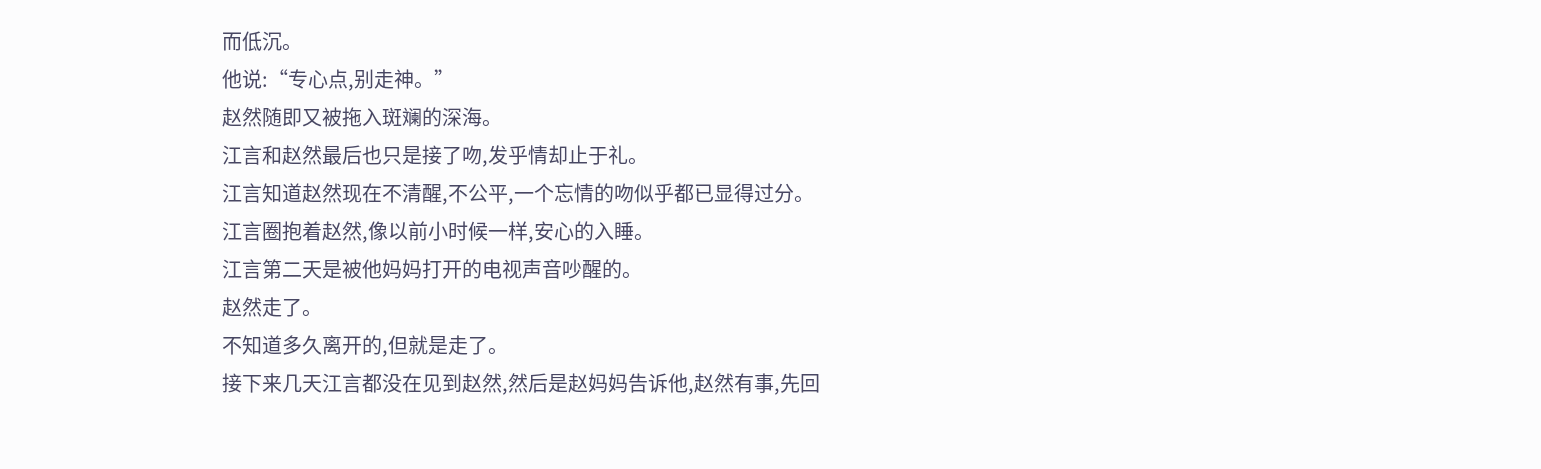而低沉。
他说:“专心点,别走神。”
赵然随即又被拖入斑斓的深海。
江言和赵然最后也只是接了吻,发乎情却止于礼。
江言知道赵然现在不清醒,不公平,一个忘情的吻似乎都已显得过分。
江言圈抱着赵然,像以前小时候一样,安心的入睡。
江言第二天是被他妈妈打开的电视声音吵醒的。
赵然走了。
不知道多久离开的,但就是走了。
接下来几天江言都没在见到赵然,然后是赵妈妈告诉他,赵然有事,先回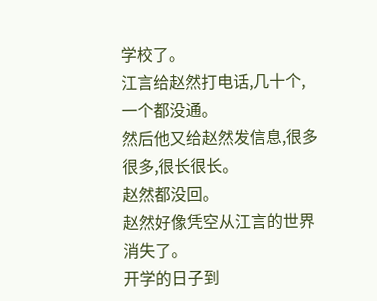学校了。
江言给赵然打电话,几十个,一个都没通。
然后他又给赵然发信息,很多很多,很长很长。
赵然都没回。
赵然好像凭空从江言的世界消失了。
开学的日子到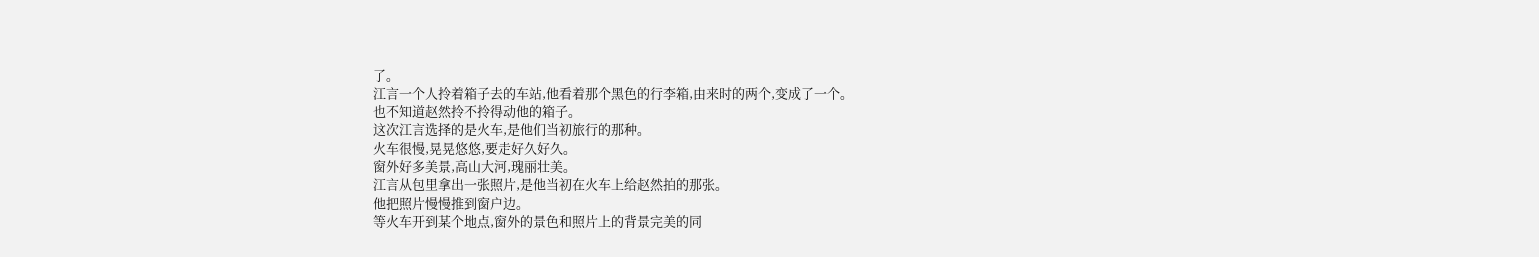了。
江言一个人拎着箱子去的车站,他看着那个黑色的行李箱,由来时的两个,变成了一个。
也不知道赵然拎不拎得动他的箱子。
这次江言选择的是火车,是他们当初旅行的那种。
火车很慢,晃晃悠悠,要走好久好久。
窗外好多美景,高山大河,瑰丽壮美。
江言从包里拿出一张照片,是他当初在火车上给赵然拍的那张。
他把照片慢慢推到窗户边。
等火车开到某个地点,窗外的景色和照片上的背景完美的同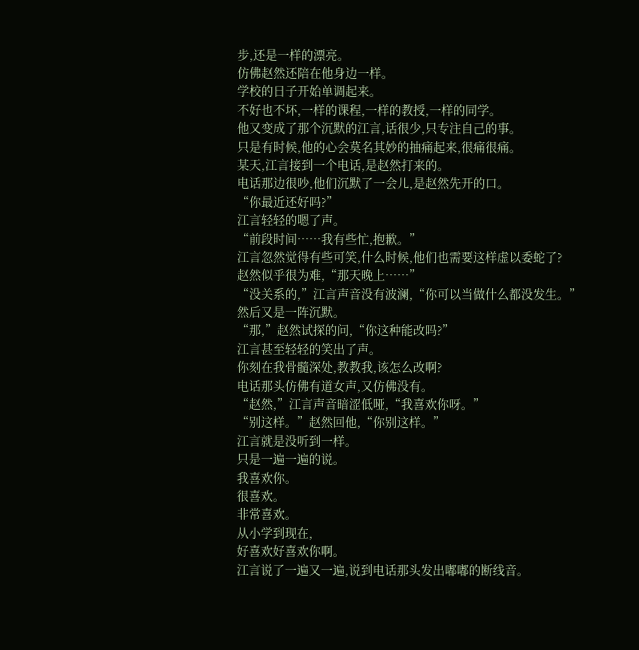步,还是一样的漂亮。
仿佛赵然还陪在他身边一样。
学校的日子开始单调起来。
不好也不坏,一样的课程,一样的教授,一样的同学。
他又变成了那个沉默的江言,话很少,只专注自己的事。
只是有时候,他的心会莫名其妙的抽痛起来,很痛很痛。
某天,江言接到一个电话,是赵然打来的。
电话那边很吵,他们沉默了一会儿,是赵然先开的口。
“你最近还好吗?”
江言轻轻的嗯了声。
“前段时间……我有些忙,抱歉。”
江言忽然觉得有些可笑,什么时候,他们也需要这样虚以委蛇了?
赵然似乎很为难,“那天晚上……”
“没关系的,”江言声音没有波澜,“你可以当做什么都没发生。”
然后又是一阵沉默。
“那,”赵然试探的问,“你这种能改吗?”
江言甚至轻轻的笑出了声。
你刻在我骨髓深处,教教我,该怎么改啊?
电话那头仿佛有道女声,又仿佛没有。
“赵然,”江言声音暗涩低哑,“我喜欢你呀。”
“别这样。”赵然回他,“你别这样。”
江言就是没听到一样。
只是一遍一遍的说。
我喜欢你。
很喜欢。
非常喜欢。
从小学到现在,
好喜欢好喜欢你啊。
江言说了一遍又一遍,说到电话那头发出嘟嘟的断线音。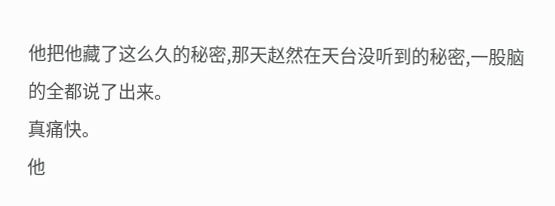他把他藏了这么久的秘密,那天赵然在天台没听到的秘密,一股脑的全都说了出来。
真痛快。
他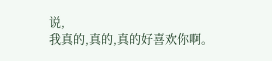说,
我真的,真的,真的好喜欢你啊。